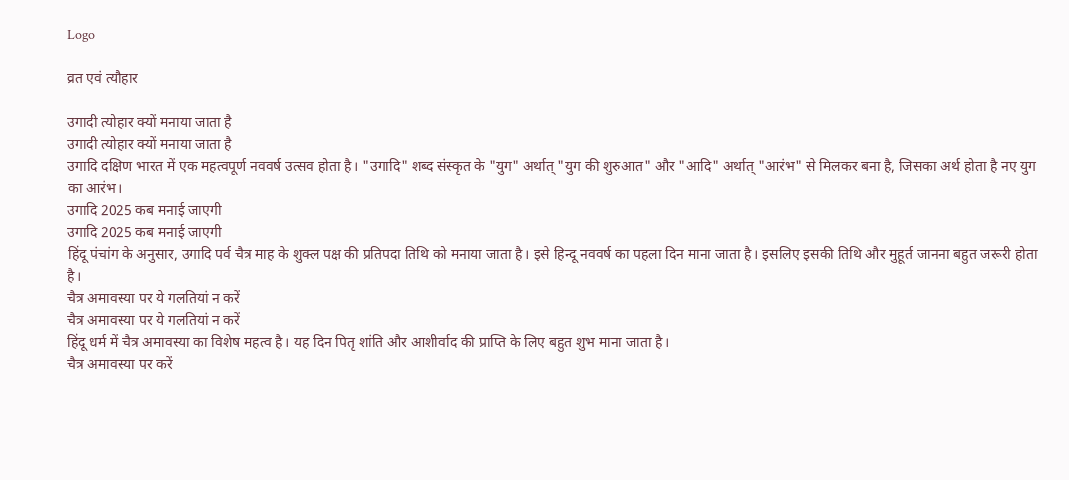Logo

व्रत एवं त्यौहार

उगादी त्योहार क्यों मनाया जाता है
उगादी त्योहार क्यों मनाया जाता है
उगादि दक्षिण भारत में एक महत्वपूर्ण नववर्ष उत्सव होता है। "उगादि" शब्द संस्कृत के "युग" अर्थात् "युग की शुरुआत" और "आदि" अर्थात् "आरंभ" से मिलकर बना है, जिसका अर्थ होता है नए युग का आरंभ।
उगादि 2025 कब मनाई जाएगी
उगादि 2025 कब मनाई जाएगी
हिंदू पंचांग के अनुसार, उगादि पर्व चैत्र माह के शुक्ल पक्ष की प्रतिपदा तिथि को मनाया जाता है। इसे हिन्दू नववर्ष का पहला दिन माना जाता है। इसलिए इसकी तिथि और मुहूर्त जानना बहुत जरूरी होता है।
चैत्र अमावस्या पर ये गलतियां न करें
चैत्र अमावस्या पर ये गलतियां न करें
हिंदू धर्म में चैत्र अमावस्या का विशेष महत्व है। यह दिन पितृ शांति और आशीर्वाद की प्राप्ति के लिए बहुत शुभ माना जाता है।
चैत्र अमावस्या पर करें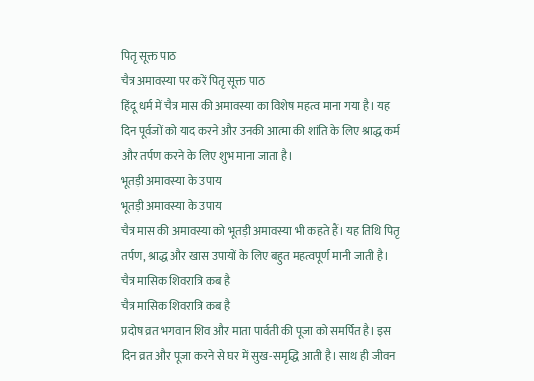पितृ सूक्त पाठ
चैत्र अमावस्या पर करें पितृ सूक्त पाठ
हिंदू धर्म में चैत्र मास की अमावस्या का विशेष महत्व माना गया है। यह दिन पूर्वजों को याद करने और उनकी आत्मा की शांति के लिए श्राद्ध कर्म और तर्पण करने के लिए शुभ माना जाता है।
भूतड़ी अमावस्या के उपाय
भूतड़ी अमावस्या के उपाय
चैत्र मास की अमावस्या को भूतड़ी अमावस्या भी कहते हैं। यह तिथि पितृ तर्पण, श्राद्ध और खास उपायों के लिए बहुत महत्वपूर्ण मानी जाती है।
चैत्र मासिक शिवरात्रि कब है
चैत्र मासिक शिवरात्रि कब है
प्रदोष व्रत भगवान शिव और माता पार्वती की पूजा को समर्पित है। इस दिन व्रत और पूजा करने से घर में सुख-समृद्धि आती है। साथ ही जीवन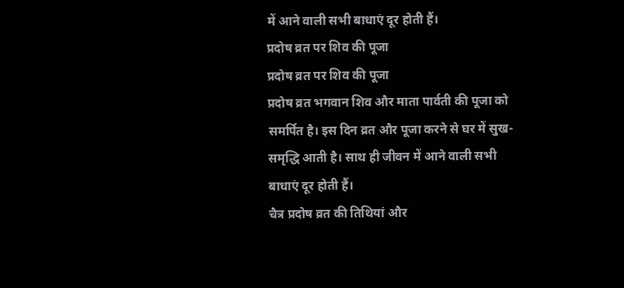में आने वाली सभी बाधाएं दूर होती हैं।
प्रदोष व्रत पर शिव की पूजा
प्रदोष व्रत पर शिव की पूजा
प्रदोष व्रत भगवान शिव और माता पार्वती की पूजा को समर्पित है। इस दिन व्रत और पूजा करने से घर में सुख-समृद्धि आती है। साथ ही जीवन में आने वाली सभी बाधाएं दूर होती हैं।
चैत्र प्रदोष व्रत की तिथियां और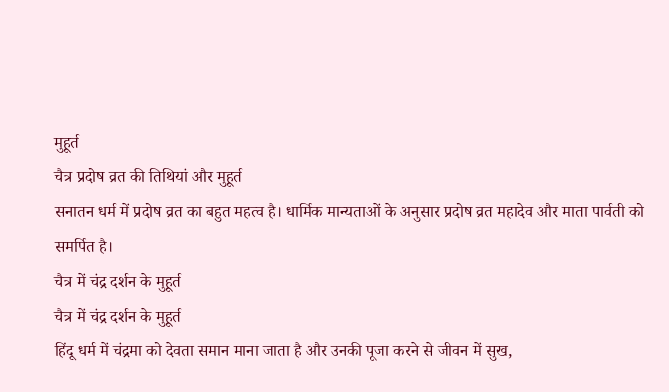मुहूर्त
चैत्र प्रदोष व्रत की तिथियां और मुहूर्त
सनातन धर्म में प्रदोष व्रत का बहुत महत्व है। धार्मिक मान्यताओं के अनुसार प्रदोष व्रत महादेव और माता पार्वती को समर्पित है।
चैत्र में चंद्र दर्शन के मुहूर्त
चैत्र में चंद्र दर्शन के मुहूर्त
हिंदू धर्म में चंद्रमा को देवता समान माना जाता है और उनकी पूजा करने से जीवन में सुख,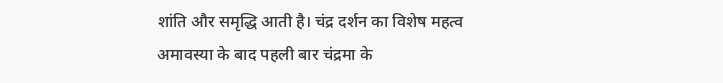शांति और समृद्धि आती है। चंद्र दर्शन का विशेष महत्व अमावस्या के बाद पहली बार चंद्रमा के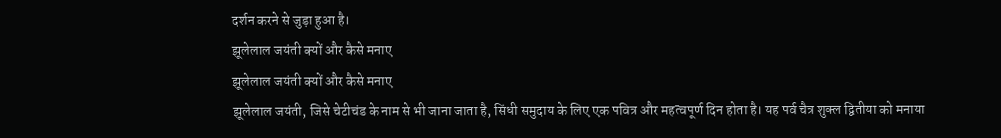दर्शन करने से जुड़ा हुआ है।
झूलेलाल जयंती क्यों और कैसे मनाए
झूलेलाल जयंती क्यों और कैसे मनाए
झूलेलाल जयंती, जिसे चेटीचंड के नाम से भी जाना जाता है, सिंधी समुदाय के लिए एक पवित्र और महत्वपूर्ण दिन होता है। यह पर्व चैत्र शुक्ल द्वितीया को मनाया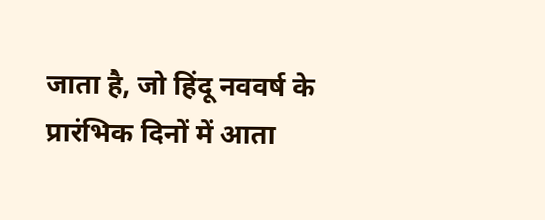जाता है, जो हिंदू नववर्ष के प्रारंभिक दिनों में आता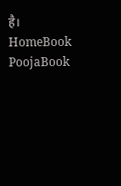है।
HomeBook PoojaBook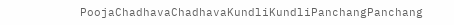PoojaChadhavaChadhavaKundliKundliPanchangPanchang